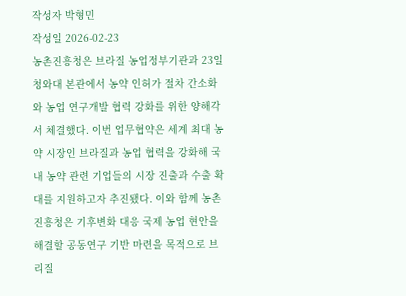작성자 박형민
작성일 2026-02-23
농촌진흥청은 브라질 농업정부기관과 23일 청와대 본관에서 농약 인허가 절차 간소화와 농업 연구개발 협력 강화를 위한 양해각서 체결했다. 이번 업무협약은 세계 최대 농약 시장인 브라질과 농업 협력을 강화해 국내 농약 관련 기업들의 시장 진출과 수출 확대를 지원하고자 추진됐다. 이와 함께 농촌진흥청은 기후변화 대응 국제 농업 현안을 해결할 공동연구 기반 마련을 목적으로 브리질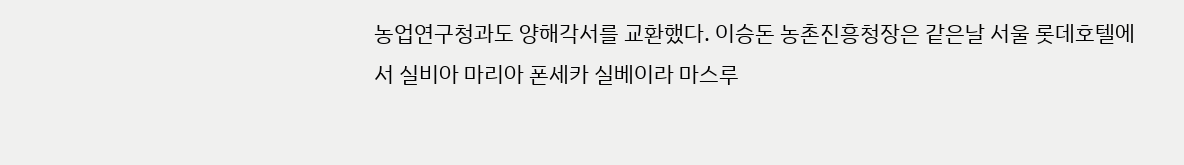농업연구청과도 양해각서를 교환했다. 이승돈 농촌진흥청장은 같은날 서울 롯데호텔에서 실비아 마리아 폰세카 실베이라 마스루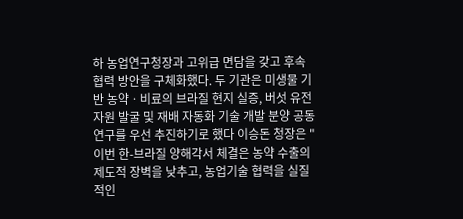하 농업연구청장과 고위급 면담을 갖고 후속 협력 방안을 구체화했다. 두 기관은 미생물 기반 농약ㆍ비료의 브라질 현지 실증, 버섯 유전자원 발굴 및 재배 자동화 기술 개발 분양 공동연구를 우선 추진하기로 했다 이승돈 청장은 "이번 한-브라질 양해각서 체결은 농약 수출의 제도적 장벽을 낮추고, 농업기술 협력을 실질적인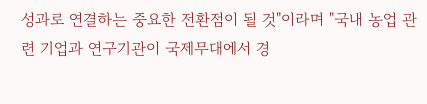성과로 연결하는 중요한 전환점이 될 것"이라며 "국내 농업 관련 기업과 연구기관이 국제무대에서 경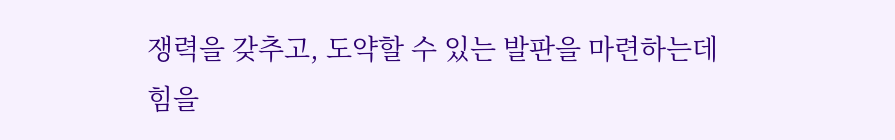쟁력을 갖추고, 도약할 수 있는 발판을 마련하는데 힘을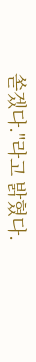쏟겠다."라고 밝혔다.